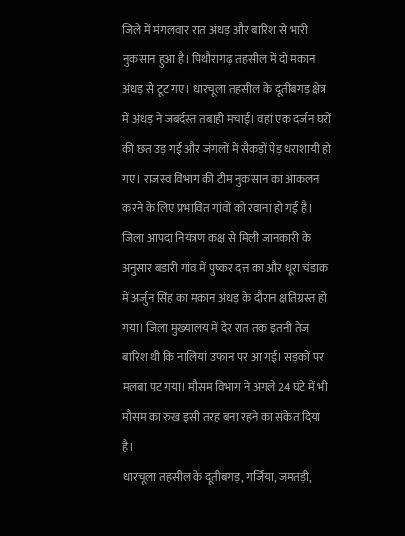जिले में मंगलवार रात अंधड़ और बारिश से भारी नुकसान हुआ है। पिथौरागढ़ तहसील में दो मकान अंधड़ से टूट गए। धारचूला तहसील के दूतीबगड़ क्षेत्र में अंधड़ ने जबर्दस्त तबाही मचाई। वहां एक दर्जन घरों की छत उड़ गई और जंगलों में सैकड़ों पेड़ धराशायी हो गए। राजस्व विभाग की टीम नुकसान का आकलन करने के लिए प्रभावित गांवों को रवाना हो गई है।
जिला आपदा नियंत्रण कक्ष से मिली जानकारी के अनुसार बडारी गांव में पुष्कर दत्त का और धूरा चंडाक में अर्जुन सिंह का मकान अंधड़ के दौरान क्षतिग्रस्त हो गया। जिला मुख्यालय में देर रात तक इतनी तेज बारिश थी कि नालियां उफान पर आ गई। सड़कों पर मलबा पट गया। मौसम विभाग ने अगले 24 घंटे में भी मौसम का रुख इसी तरह बना रहने का संकेत दिया है।
धारचूला तहसील के दूतीबगड़, गर्जिया, जमतड़ी,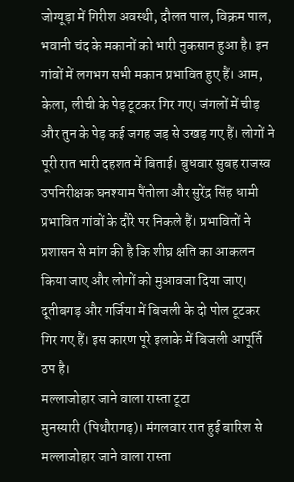जोग्यूड़ा में गिरीश अवस्थी, दौलत पाल, विक्रम पाल, भवानी चंद के मकानों को भारी नुकसान हुआ है। इन गांवों में लगभग सभी मकान प्रभावित हुए हैं। आम, केला, लीची के पेड़ टूटकर गिर गए। जंगलों में चीड़ और तुन के पेड़ कई जगह जड़ से उखड़ गए हैं। लोगों ने पूरी रात भारी दहशत में बिताई। बुधवार सुबह राजस्व उपनिरीक्षक घनश्याम पैंतोला और सुरेंद्र सिंह धामी प्रभावित गांवों के दौरे पर निकले हैं। प्रभावितों ने प्रशासन से मांग की है कि शीघ्र क्षति का आकलन किया जाए और लोगों को मुआवजा दिया जाए। दूतीबगड़ और गर्जिया में बिजली के दो पोल टूटकर गिर गए हैं। इस कारण पूरे इलाके में बिजली आपूर्ति ठप है।
मल्लाजोहार जाने वाला रास्ता टूटा
मुनस्यारी (पिथौरागढ़)। मंगलवार रात हुई बारिश से मल्लाजोहार जाने वाला रास्ता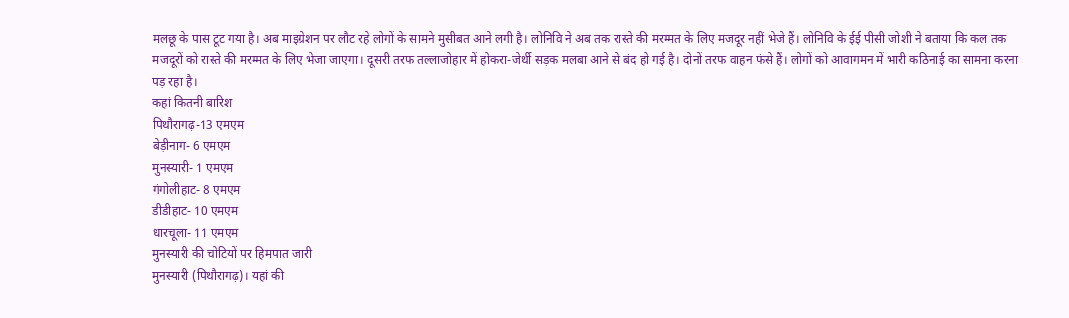मलछू के पास टूट गया है। अब माइग्रेशन पर लौट रहे लोगों के सामने मुसीबत आने लगी है। लोनिवि ने अब तक रास्ते की मरम्मत के लिए मजदूर नहीं भेजे हैं। लोनिवि के ईई पीसी जोशी ने बताया कि कल तक मजदूरों को रास्ते की मरम्मत के लिए भेजा जाएगा। दूसरी तरफ तल्लाजोहार में होकरा-जेर्थी सड़क मलबा आने से बंद हो गई है। दोनों तरफ वाहन फंसे हैं। लोगों को आवागमन में भारी कठिनाई का सामना करना पड़ रहा है।
कहां कितनी बारिश
पिथौरागढ़-13 एमएम
बेड़ीनाग- 6 एमएम
मुनस्यारी- 1 एमएम
गंगोलीहाट- 8 एमएम
डीडीहाट- 10 एमएम
धारचूला- 11 एमएम
मुनस्यारी की चोटियों पर हिमपात जारी
मुनस्यारी (पिथौरागढ़)। यहां की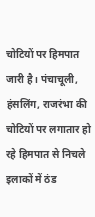चोटियों पर हिमपात जारी है। पंचाचूली, हंसलिंग, राजरंभा की चोटियों पर लगातार हो रहे हिमपात से निचले इलाकों में ठंड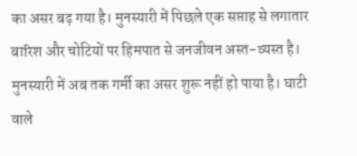का असर बढ़ गया है। मुनस्यारी में पिछले एक सप्ताह से लगातार बारिश और चोटियों पर हिमपात से जनजीवन अस्त-व्यस्त है। मुनस्यारी में अब तक गर्मी का असर शुरू नहीं हो पाया है। घाटी वाले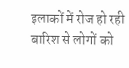इलाकों में रोज हो रही बारिश से लोगों को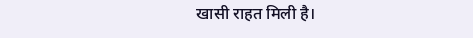खासी राहत मिली है।